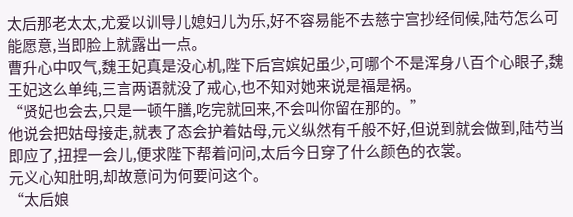太后那老太太,尤爱以训导儿媳妇儿为乐,好不容易能不去慈宁宫抄经伺候,陆芍怎么可能愿意,当即脸上就露出一点。
曹升心中叹气,魏王妃真是没心机,陛下后宫嫔妃虽少,可哪个不是浑身八百个心眼子,魏王妃这么单纯,三言两语就没了戒心,也不知对她来说是福是祸。
“贤妃也会去,只是一顿午膳,吃完就回来,不会叫你留在那的。”
他说会把姑母接走,就表了态会护着姑母,元义纵然有千般不好,但说到就会做到,陆芍当即应了,扭捏一会儿,便求陛下帮着问问,太后今日穿了什么颜色的衣裳。
元义心知肚明,却故意问为何要问这个。
“太后娘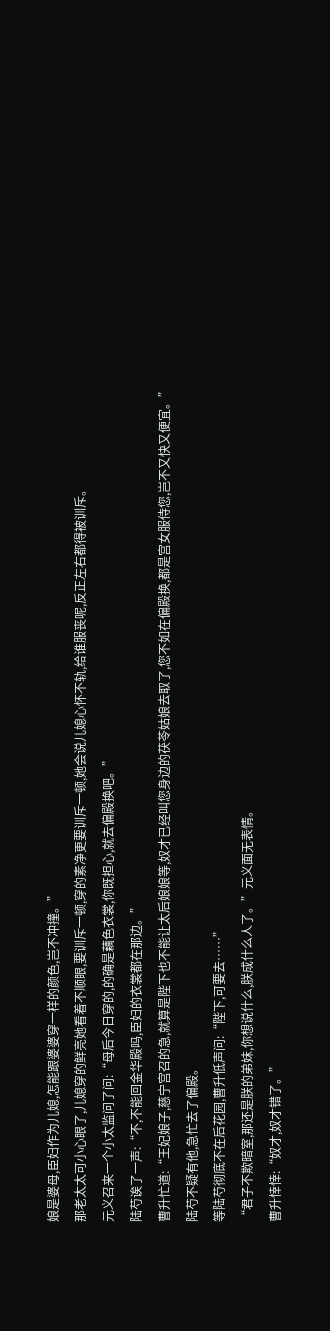娘是婆母,臣妇作为儿媳,怎能跟婆婆穿一样的颜色,岂不冲撞。”
那老太太可小心眼了,儿媳穿的鲜亮她看着不顺眼,要训斥一顿,穿的素净更要训斥一顿,她会说儿媳心怀不轨,给谁服丧呢,反正左右都得被训斥。
元义召来一个小太监问了问:“母后今日穿的,的确是藕色衣裳,你既担心,就去偏殿换吧。”
陆芍诶了一声:“不,不能回金华殿吗,臣妇的衣裳都在那边。”
曹升忙道:“王妃娘子,慈宁宫召的急,就算是陛下也不能让太后娘娘等,奴才已经叫您身边的茯苓姑娘去取了,您不如在偏殿换,都是宫女服侍您,岂不又快又便宜。”
陆芍不疑有他,急忙去了偏殿。
等陆芍彻底不在后花园,曹升低声问:“陛下,可要去……”
“君子不欺暗室,那还是朕的弟妹,你想说什么,朕成什么人了。”元义面无表情。
曹升悻悻:“奴才,奴才错了。”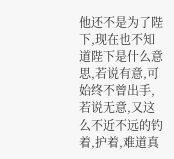他还不是为了陛下,现在也不知道陛下是什么意思,若说有意,可始终不曾出手,若说无意,又这么不近不远的钓着,护着,难道真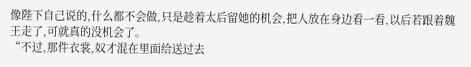像陛下自己说的,什么都不会做,只是趁着太后留她的机会,把人放在身边看一看,以后若跟着魏王走了,可就真的没机会了。
“不过,那件衣裳,奴才混在里面给送过去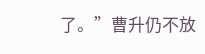了。”曹升仍不放